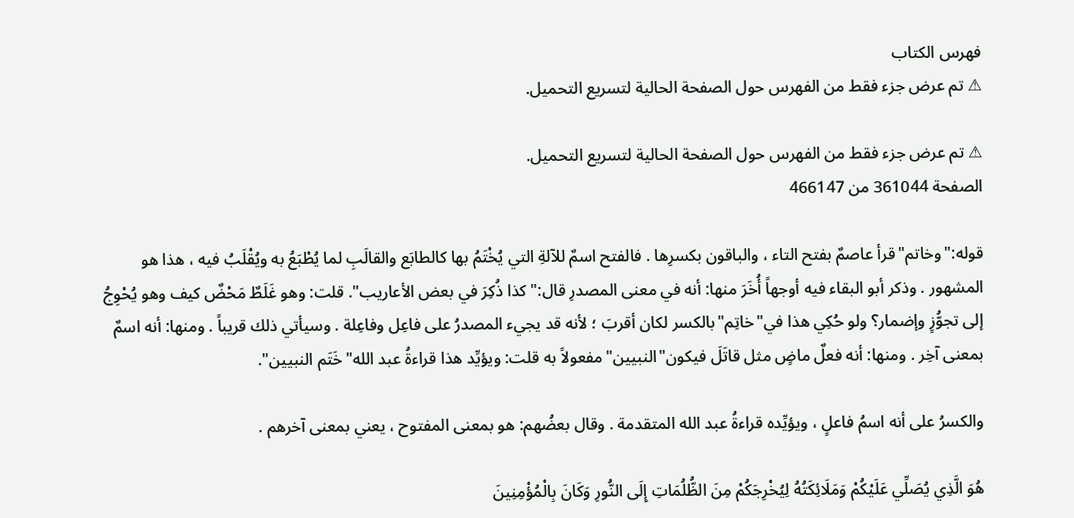فهرس الكتاب
⚠ تم عرض جزء فقط من الفهرس حول الصفحة الحالية لتسريع التحميل.

⚠ تم عرض جزء فقط من الفهرس حول الصفحة الحالية لتسريع التحميل.
الصفحة 361044 من 466147

قوله:"وخاتم"قرأ عاصمٌ بفتح التاء ، والباقون بكسرِها . فالفتح اسمٌ للآلةِ التي يُخْتَمُ بها كالطابَع والقالَبِ لما يُطْبَعُ به ويُقْلَبُ فيه ، هذا هو المشهور . وذكر أبو البقاء فيه أوجهاً أُخَرَ منها: أنه في معنى المصدرِ قال:"كذا ذُكِرَ في بعض الأعاريب". قلت: وهو غَلَطٌ مَحْضٌ كيف وهو يُحْوِجُ إلى تجوُّزٍ وإضمار؟ ولو حُكِي هذا في"خاتِم"بالكسر لكان أقربَ ؛ لأنه قد يجيء المصدرُ على فاعِل وفاعِلة . وسيأتي ذلك قريباً . ومنها: أنه اسمٌ بمعنى آخِر . ومنها: أنه فعلٌ ماضٍ مثل قاتَلَ فيكون"النبيين"مفعولاً به قلت: ويؤيِّد هذا قراءةُ عبد الله"خَتَم النبيين".

والكسرُ على أنه اسمُ فاعلٍ ، ويؤيِّده قراءةُ عبد الله المتقدمة . وقال بعضُهم: هو بمعنى المفتوح ، يعني بمعنى آخرهم .

هُوَ الَّذِي يُصَلِّي عَلَيْكُمْ وَمَلَائِكَتُهُ لِيُخْرِجَكُمْ مِنَ الظُّلُمَاتِ إِلَى النُّورِ وَكَانَ بِالْمُؤْمِنِينَ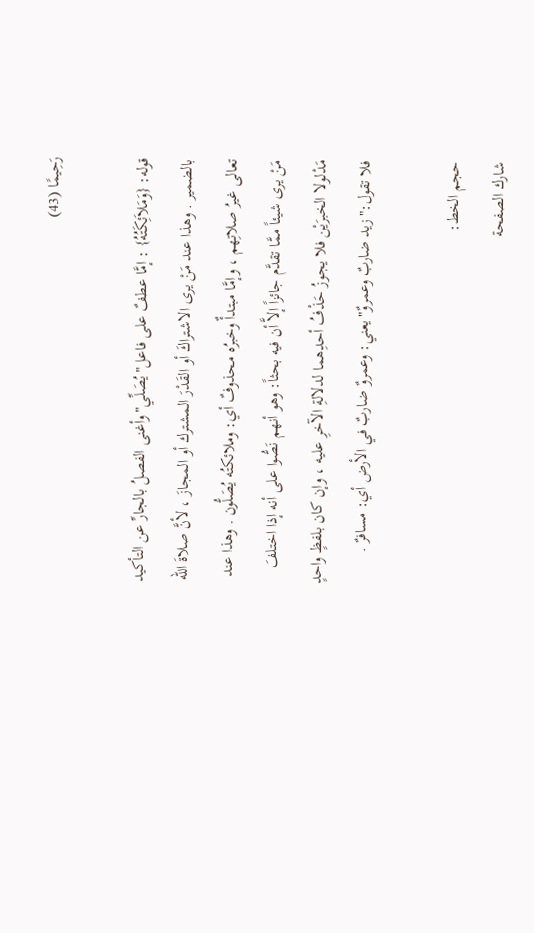رَحِيمًا (43)

قوله: {وَمَلاَئِكَتُهُ} : إمَّا عطفٌ على فاعل"يُصَلِّي"وأغنى الفصلُ بالجارِّ عن التأكيد بالضمير . وهذا عند مَنْ يرى الاشتراكَ أو القَدْرَ المشترك أو المجازَ ، لأنَّ صلاةَ الله تعالى غيرُ صلاتِهم ، وإمَّا مبتدأٌ وخبرُه محذوفٌ أي: وملائكتُه يُصَلُّون . وهذا عند مَنْ يرى شيئاً ممَّا تقدَّم جائزاً إلاَّ أن فيه بحثاً: وهو أنهم نَصُّوا على أنه إذا اختلفَ مَدْلولا الخبرَيْن فلا يجوزُ حَذْفُ أحدِهما لدلالةِ الآخرِ عليه ، وإن كان بلفظٍ واحدٍ فلا تقول:"زيد ضاربٌ وعمروٌ"يعني: وعمروٌ ضاربٌ في الأرض أي: مسافرٌ .

حجم الخط:
شارك الصفحة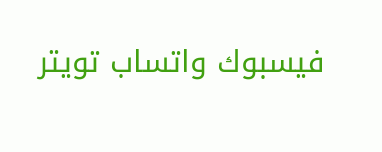فيسبوك واتساب تويتر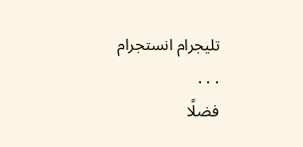تليجرام انستجرام
. . .
فضلًا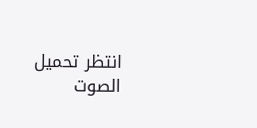انتظر تحميل الصوت